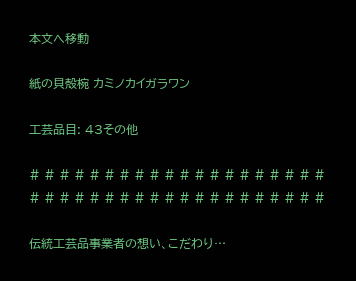本文へ移動

紙の貝殻椀 カミノカイガラワン

工芸品目: 43その他

# # # # # # # # # # # # # # # # # # # #
# # # # # # # # # # # # # # # # # # # #

伝統工芸品事業者の想い、こだわり…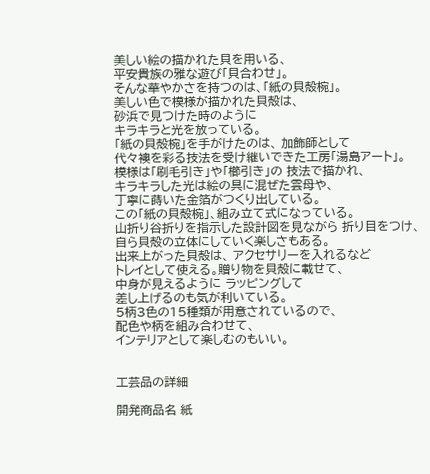美しい絵の描かれた貝を用いる、
平安貴族の雅な遊び「貝合わせ」。
そんな華やかさを持つのは、「紙の貝殻椀」。
美しい色で模様が描かれた貝殻は、
砂浜で見つけた時のように
キラキラと光を放っている。
「紙の貝殻椀」を手がけたのは、 加飾師として
代々襖を彩る技法を受け継いできた工房「湯島アート」。
模様は「刷毛引き」や「櫛引き」の 技法で描かれ、
キラキラした光は絵の具に混ぜた雲母や、
丁寧に蒔いた金箔がつくり出している。
この「紙の貝殻椀」、組み立て式になっている。
山折り谷折りを指示した設計図を見ながら 折り目をつけ、
自ら貝殻の立体にしていく楽しさもある。
出来上がった貝殻は、 アクセサリーを入れるなど
トレイとして使える。贈り物を貝殻に載せて、
中身が見えるように ラッピングして
差し上げるのも気が利いている。
5柄3色の15種類が用意されているので、
配色や柄を組み合わせて、
インテリアとして楽しむのもいい。


工芸品の詳細

開発商品名 紙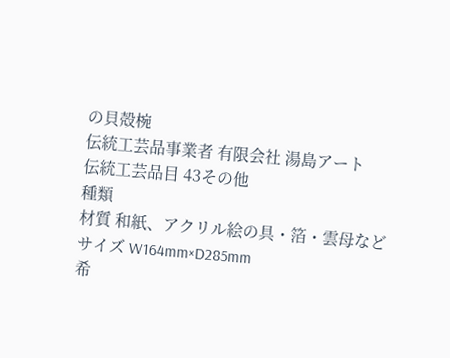の貝殻椀
伝統工芸品事業者 有限会社 湯島アート
伝統工芸品目 43その他
種類
材質 和紙、アクリル絵の具・箔・雲母など
サイズ W164mm×D285mm
希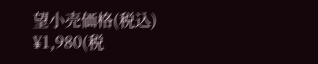望小売価格(税込) ¥1,980(税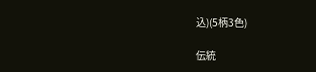込)(5柄3色)

伝統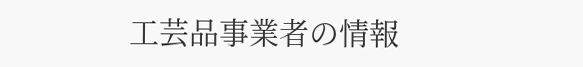工芸品事業者の情報